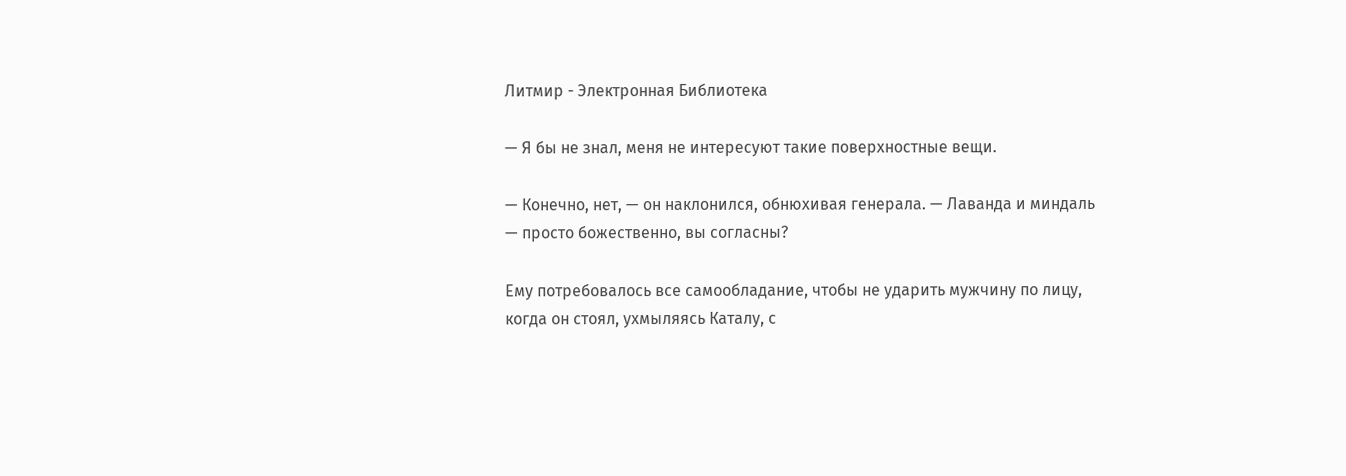Литмир - Электронная Библиотека

— Я бы не знал, меня не интересуют такие поверхностные вещи.

— Конечно, нет, — он наклонился, обнюхивая генерала. — Лаванда и миндаль — просто божественно, вы согласны?

Ему потребовалось все самообладание, чтобы не ударить мужчину по лицу, когда он стоял, ухмыляясь Каталу, с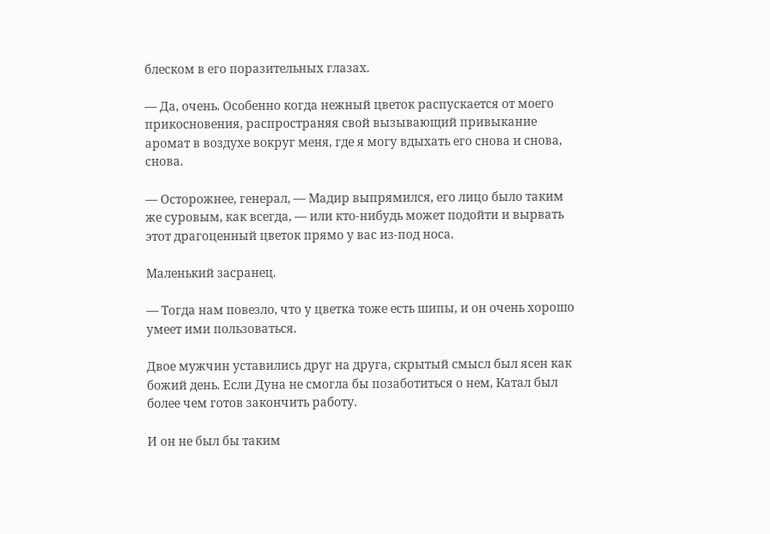блеском в его поразительных глазах.

— Да, очень. Особенно когда нежный цветок распускается от моего прикосновения, распространяя свой вызывающий привыкание аромат в воздухе вокруг меня, где я могу вдыхать его снова и снова, снова.

— Осторожнее, генерал, — Мадир выпрямился, его лицо было таким же суровым, как всегда, — или кто-нибудь может подойти и вырвать этот драгоценный цветок прямо у вас из-под носа.

Маленький засранец.

— Тогда нам повезло, что у цветка тоже есть шипы, и он очень хорошо умеет ими пользоваться.

Двое мужчин уставились друг на друга, скрытый смысл был ясен как божий день. Если Дуна не смогла бы позаботиться о нем, Катал был более чем готов закончить работу.

И он не был бы таким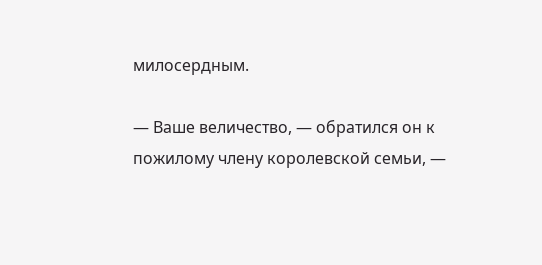милосердным.

— Ваше величество, — обратился он к пожилому члену королевской семьи, —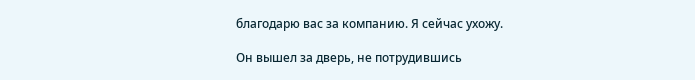благодарю вас за компанию. Я сейчас ухожу.

Он вышел за дверь, не потрудившись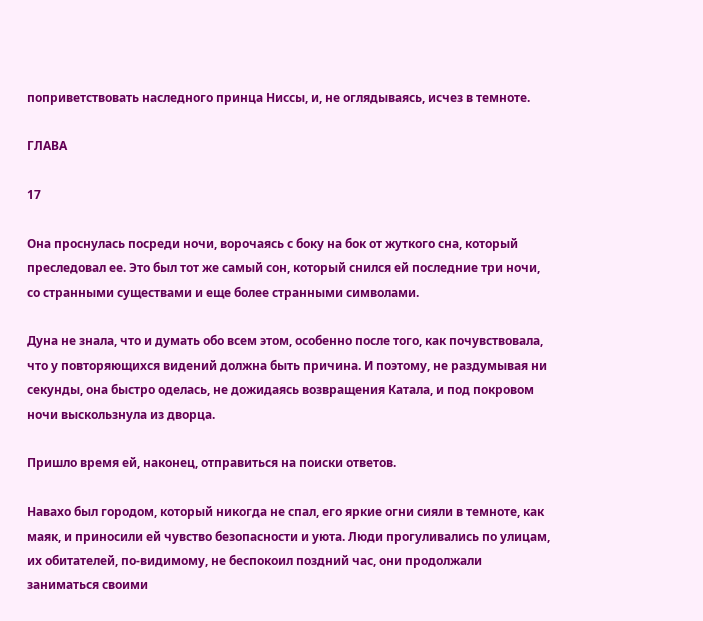поприветствовать наследного принца Ниссы, и, не оглядываясь, исчез в темноте.

ГЛАВА

17

Она проснулась посреди ночи, ворочаясь с боку на бок от жуткого сна, который преследовал ее. Это был тот же самый сон, который снился ей последние три ночи, со странными существами и еще более странными символами.

Дуна не знала, что и думать обо всем этом, особенно после того, как почувствовала, что у повторяющихся видений должна быть причина. И поэтому, не раздумывая ни секунды, она быстро оделась, не дожидаясь возвращения Катала, и под покровом ночи выскользнула из дворца.

Пришло время ей, наконец, отправиться на поиски ответов.

Навахо был городом, который никогда не спал, его яркие огни сияли в темноте, как маяк, и приносили ей чувство безопасности и уюта. Люди прогуливались по улицам, их обитателей, по-видимому, не беспокоил поздний час, они продолжали заниматься своими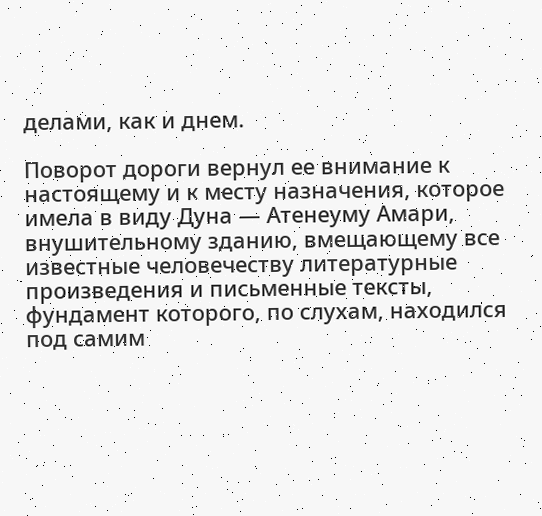делами, как и днем.

Поворот дороги вернул ее внимание к настоящему и к месту назначения, которое имела в виду Дуна — Атенеуму Амари, внушительному зданию, вмещающему все известные человечеству литературные произведения и письменные тексты, фундамент которого, по слухам, находился под самим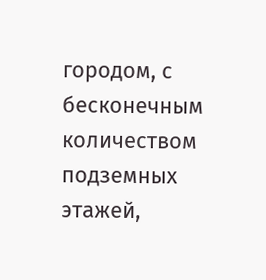городом, с бесконечным количеством подземных этажей,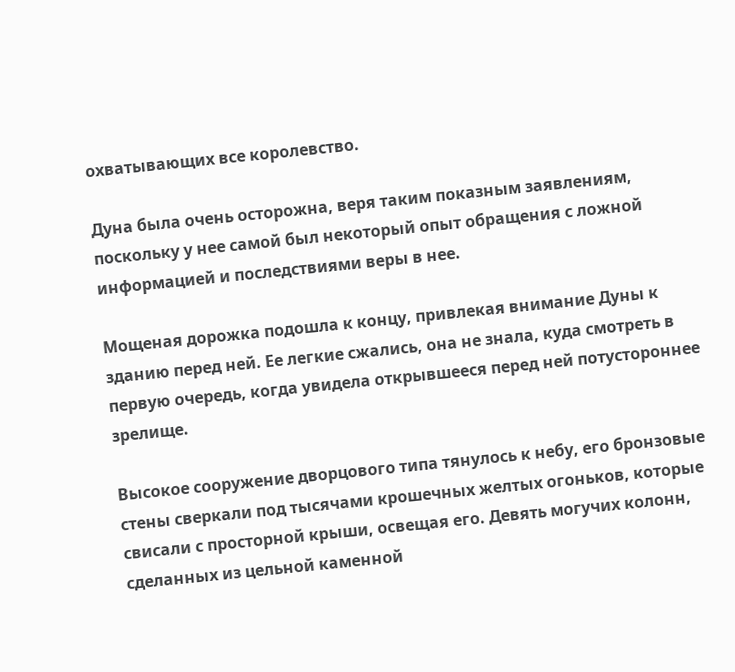охватывающих все королевство.

Дуна была очень осторожна, веря таким показным заявлениям, поскольку у нее самой был некоторый опыт обращения с ложной информацией и последствиями веры в нее.

Мощеная дорожка подошла к концу, привлекая внимание Дуны к зданию перед ней. Ее легкие сжались, она не знала, куда смотреть в первую очередь, когда увидела открывшееся перед ней потустороннее зрелище.

Высокое сооружение дворцового типа тянулось к небу, его бронзовые стены сверкали под тысячами крошечных желтых огоньков, которые свисали с просторной крыши, освещая его. Девять могучих колонн, сделанных из цельной каменной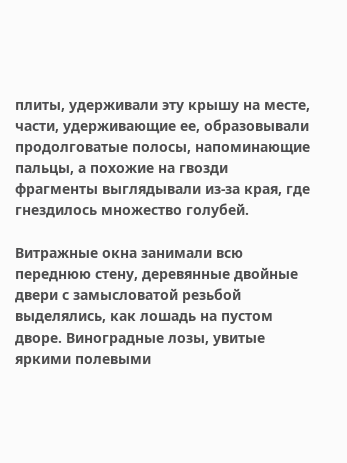плиты, удерживали эту крышу на месте, части, удерживающие ее, образовывали продолговатые полосы, напоминающие пальцы, а похожие на гвозди фрагменты выглядывали из-за края, где гнездилось множество голубей.

Витражные окна занимали всю переднюю стену, деревянные двойные двери с замысловатой резьбой выделялись, как лошадь на пустом дворе. Виноградные лозы, увитые яркими полевыми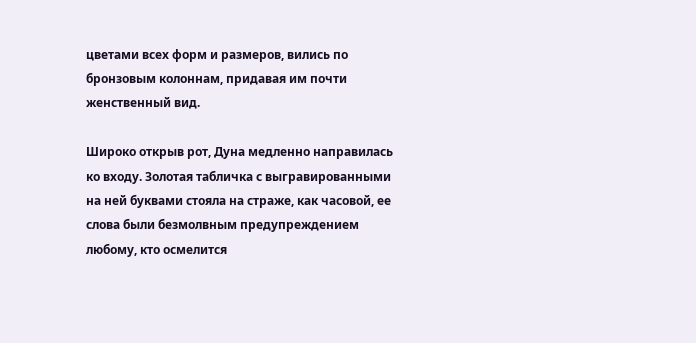цветами всех форм и размеров, вились по бронзовым колоннам, придавая им почти женственный вид.

Широко открыв рот, Дуна медленно направилась ко входу. Золотая табличка с выгравированными на ней буквами стояла на страже, как часовой, ее слова были безмолвным предупреждением любому, кто осмелится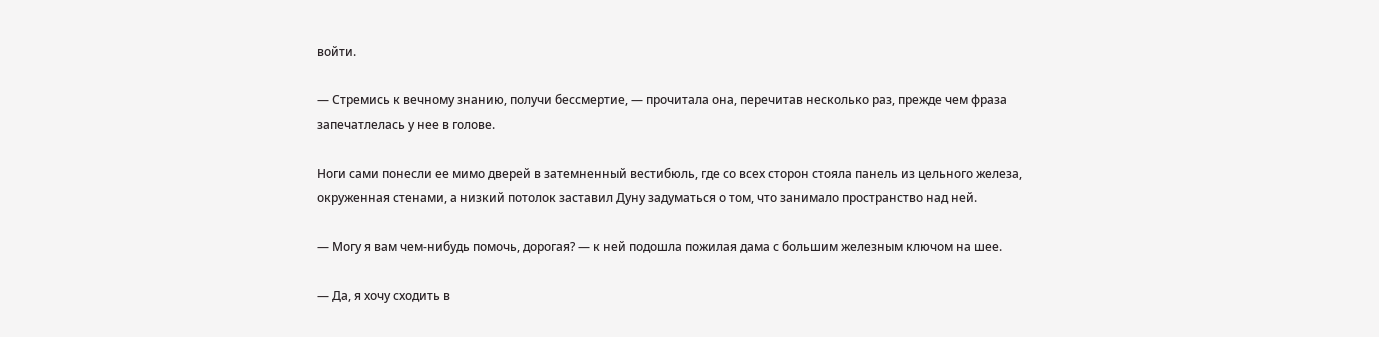войти.

— Стремись к вечному знанию, получи бессмертие, — прочитала она, перечитав несколько раз, прежде чем фраза запечатлелась у нее в голове.

Ноги сами понесли ее мимо дверей в затемненный вестибюль, где со всех сторон стояла панель из цельного железа, окруженная стенами, а низкий потолок заставил Дуну задуматься о том, что занимало пространство над ней.

— Могу я вам чем-нибудь помочь, дорогая? — к ней подошла пожилая дама с большим железным ключом на шее.

— Да, я хочу сходить в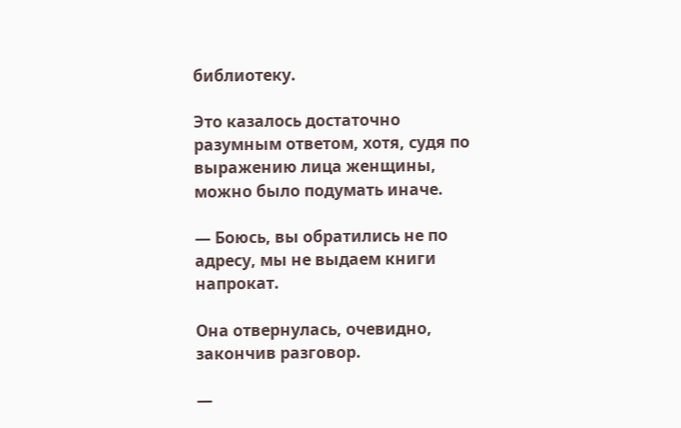библиотеку.

Это казалось достаточно разумным ответом, хотя, судя по выражению лица женщины, можно было подумать иначе.

— Боюсь, вы обратились не по адресу, мы не выдаем книги напрокат.

Она отвернулась, очевидно, закончив разговор.

—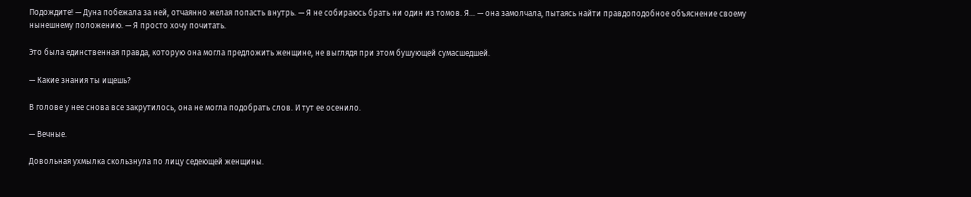Подождите! — Дуна побежала за ней, отчаянно желая попасть внутрь. — Я не собираюсь брать ни один из томов. Я… — она замолчала, пытаясь найти правдоподобное объяснение своему нынешнему положению. — Я просто хочу почитать.

Это была единственная правда, которую она могла предложить женщине, не выглядя при этом бушующей сумасшедшей.

— Какие знания ты ищешь?

В голове у нее снова все закрутилось, она не могла подобрать слов. И тут ее осенило.

— Вечные.

Довольная ухмылка скользнула по лицу седеющей женщины.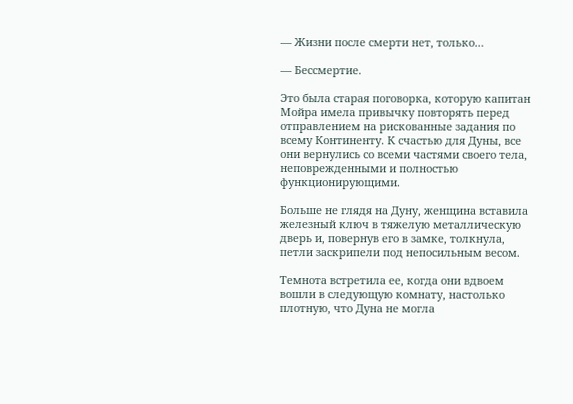— Жизни после смерти нет, только…

— Бессмертие.

Это была старая поговорка, которую капитан Мойра имела привычку повторять перед отправлением на рискованные задания по всему Континенту. К счастью для Дуны, все они вернулись со всеми частями своего тела, неповрежденными и полностью функционирующими.

Больше не глядя на Дуну, женщина вставила железный ключ в тяжелую металлическую дверь и, повернув его в замке, толкнула, петли заскрипели под непосильным весом.

Темнота встретила ее, когда они вдвоем вошли в следующую комнату, настолько плотную, что Дуна не могла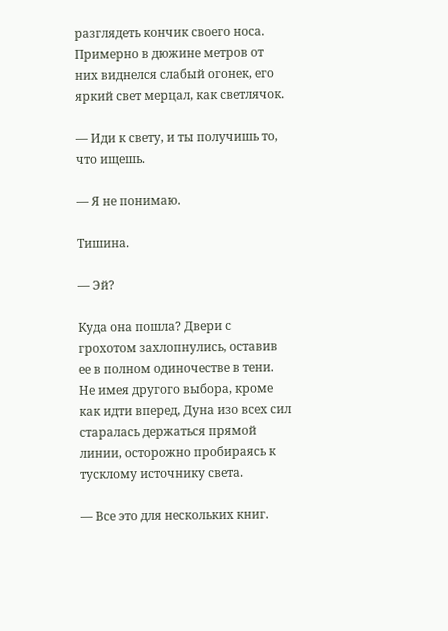разглядеть кончик своего носа. Примерно в дюжине метров от них виднелся слабый огонек, его яркий свет мерцал, как светлячок.

— Иди к свету, и ты получишь то, что ищешь.

— Я не понимаю.

Тишина.

— Эй?

Куда она пошла? Двери с грохотом захлопнулись, оставив ее в полном одиночестве в тени. Не имея другого выбора, кроме как идти вперед, Дуна изо всех сил старалась держаться прямой линии, осторожно пробираясь к тусклому источнику света.

— Все это для нескольких книг.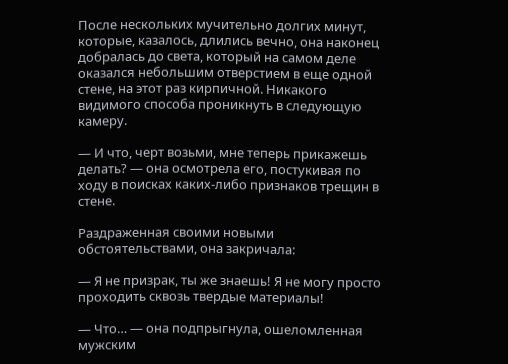После нескольких мучительно долгих минут, которые, казалось, длились вечно, она наконец добралась до света, который на самом деле оказался небольшим отверстием в еще одной стене, на этот раз кирпичной. Никакого видимого способа проникнуть в следующую камеру.

— И что, черт возьми, мне теперь прикажешь делать? — она осмотрела его, постукивая по ходу в поисках каких-либо признаков трещин в стене.

Раздраженная своими новыми обстоятельствами, она закричала:

— Я не призрак, ты же знаешь! Я не могу просто проходить сквозь твердые материалы!

— Что… — она подпрыгнула, ошеломленная мужским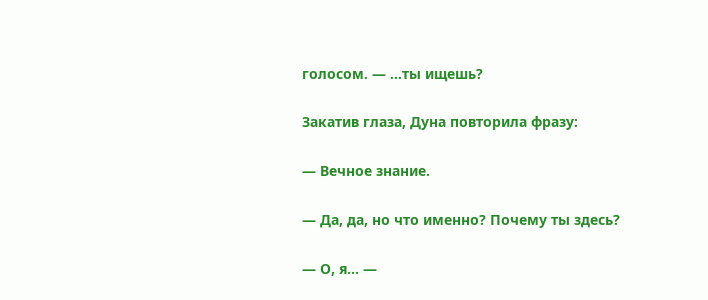голосом. — …ты ищешь?

Закатив глаза, Дуна повторила фразу:

— Вечное знание.

— Да, да, но что именно? Почему ты здесь?

— О, я… —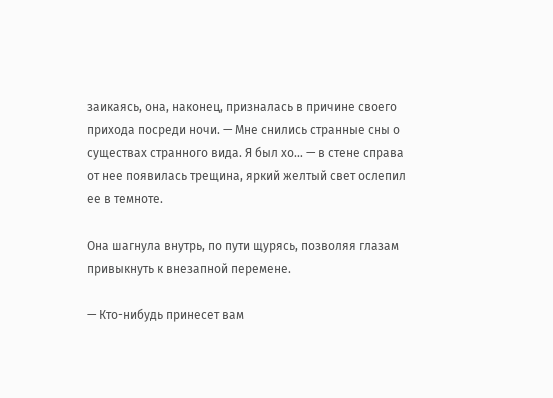заикаясь, она, наконец, призналась в причине своего прихода посреди ночи. — Мне снились странные сны о существах странного вида. Я был хо… — в стене справа от нее появилась трещина, яркий желтый свет ослепил ее в темноте.

Она шагнула внутрь, по пути щурясь, позволяя глазам привыкнуть к внезапной перемене.

— Кто-нибудь принесет вам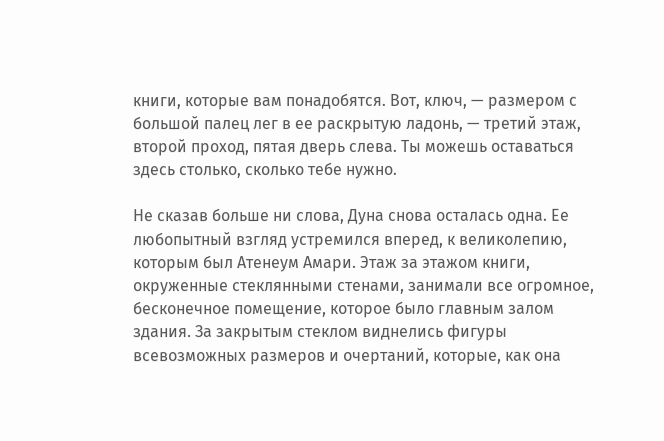книги, которые вам понадобятся. Вот, ключ, — размером с большой палец лег в ее раскрытую ладонь, — третий этаж, второй проход, пятая дверь слева. Ты можешь оставаться здесь столько, сколько тебе нужно.

Не сказав больше ни слова, Дуна снова осталась одна. Ее любопытный взгляд устремился вперед, к великолепию, которым был Атенеум Амари. Этаж за этажом книги, окруженные стеклянными стенами, занимали все огромное, бесконечное помещение, которое было главным залом здания. За закрытым стеклом виднелись фигуры всевозможных размеров и очертаний, которые, как она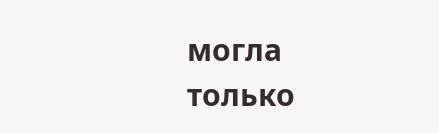могла только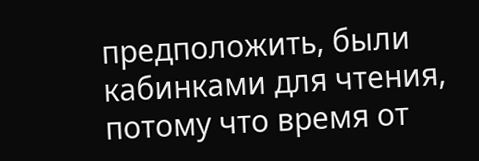предположить, были кабинками для чтения, потому что время от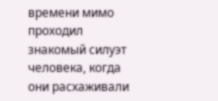времени мимо проходил знакомый силуэт человека, когда они расхаживали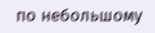по небольшому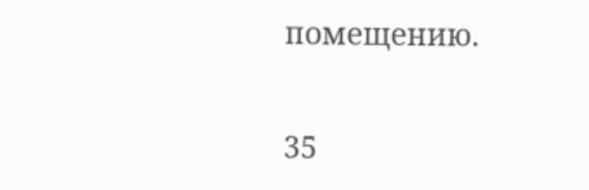помещению.

35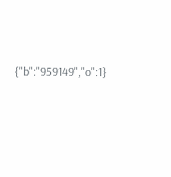{"b":"959149","o":1}